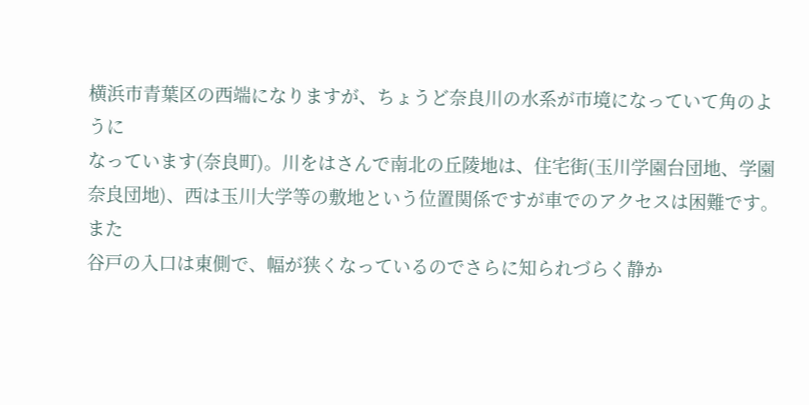横浜市青葉区の西端になりますが、ちょうど奈良川の水系が市境になっていて角のように
なっています(奈良町)。川をはさんで南北の丘陵地は、住宅街(玉川学園台団地、学園
奈良団地)、西は玉川大学等の敷地という位置関係ですが車でのアクセスは困難です。また
谷戸の入口は東側で、幅が狭くなっているのでさらに知られづらく静か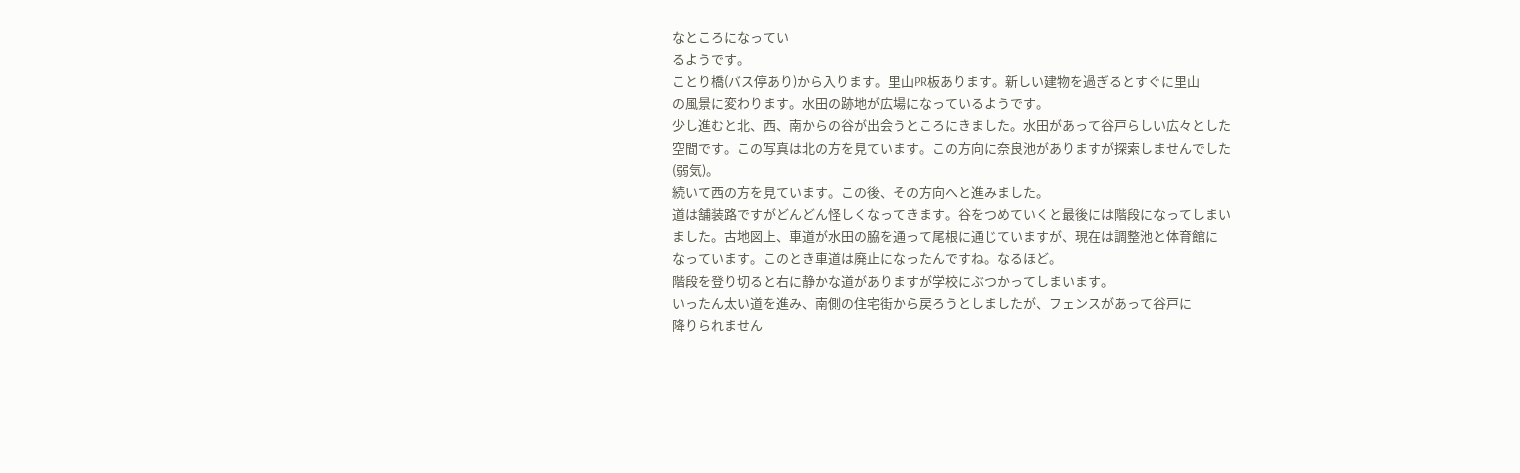なところになってい
るようです。
ことり橋(バス停あり)から入ります。里山PR板あります。新しい建物を過ぎるとすぐに里山
の風景に変わります。水田の跡地が広場になっているようです。
少し進むと北、西、南からの谷が出会うところにきました。水田があって谷戸らしい広々とした
空間です。この写真は北の方を見ています。この方向に奈良池がありますが探索しませんでした
(弱気)。
続いて西の方を見ています。この後、その方向へと進みました。
道は舗装路ですがどんどん怪しくなってきます。谷をつめていくと最後には階段になってしまい
ました。古地図上、車道が水田の脇を通って尾根に通じていますが、現在は調整池と体育館に
なっています。このとき車道は廃止になったんですね。なるほど。
階段を登り切ると右に静かな道がありますが学校にぶつかってしまいます。
いったん太い道を進み、南側の住宅街から戻ろうとしましたが、フェンスがあって谷戸に
降りられません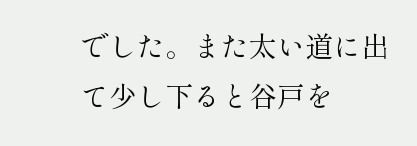でした。また太い道に出て少し下ると谷戸を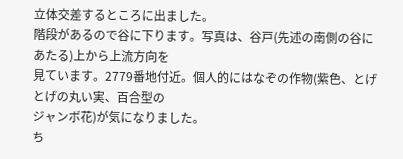立体交差するところに出ました。
階段があるので谷に下ります。写真は、谷戸(先述の南側の谷にあたる)上から上流方向を
見ています。2779番地付近。個人的にはなぞの作物(紫色、とげとげの丸い実、百合型の
ジャンボ花)が気になりました。
ち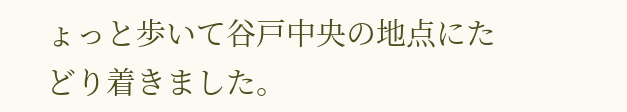ょっと歩いて谷戸中央の地点にたどり着きました。